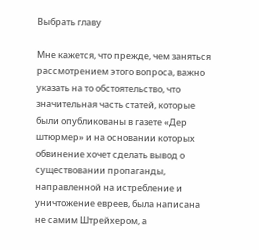Выбрать главу

Мне кажется, что прежде, чем заняться рассмотрением этого вопроса, важно указать на то обстоятельство, что значительная часть статей, которые были опубликованы в газете «Дер штюрмер» и на основании которых обвинение хочет сделать вывод о существовании пропаганды, направленной на истребление и уничтожение евреев, была написана не самим Штрейхером, а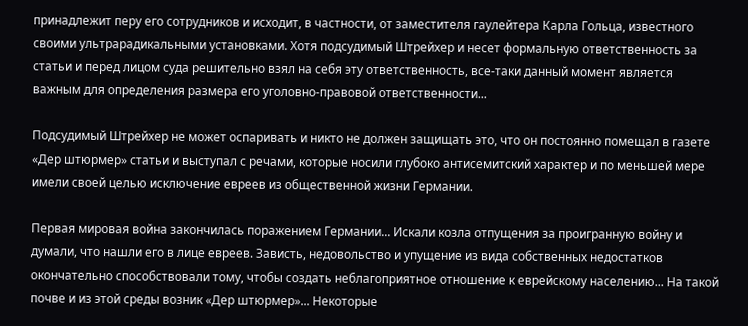принадлежит перу его сотрудников и исходит, в частности, от заместителя гаулейтера Карла Гольца, известного своими ультрарадикальными установками. Хотя подсудимый Штрейхер и несет формальную ответственность за статьи и перед лицом суда решительно взял на себя эту ответственность, все-таки данный момент является важным для определения размера его уголовно-правовой ответственности...

Подсудимый Штрейхер не может оспаривать и никто не должен защищать это, что он постоянно помещал в газете «Дер штюрмер» статьи и выступал с речами, которые носили глубоко антисемитский характер и по меньшей мере имели своей целью исключение евреев из общественной жизни Германии.

Первая мировая война закончилась поражением Германии... Искали козла отпущения за проигранную войну и думали, что нашли его в лице евреев. Зависть, недовольство и упущение из вида собственных недостатков окончательно способствовали тому, чтобы создать неблагоприятное отношение к еврейскому населению... На такой почве и из этой среды возник «Дер штюрмер»... Некоторые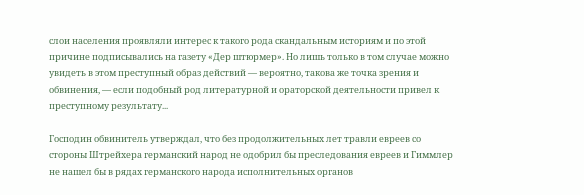слои населения проявляли интерес к такого рода скандальным историям и по этой причине подписывались на газету «Дер штюрмер». Но лишь только в том случае можно увидеть в этом преступный образ действий — вероятно, такова же точка зрения и обвинения, — если подобный род литературной и ораторской деятельности привел к преступному результату...

Господин обвинитель утверждал, что без продолжительных лет травли евреев со стороны Штрейхера германский народ не одобрил бы преследования евреев и Гиммлер не нашел бы в рядах германского народа исполнительных органов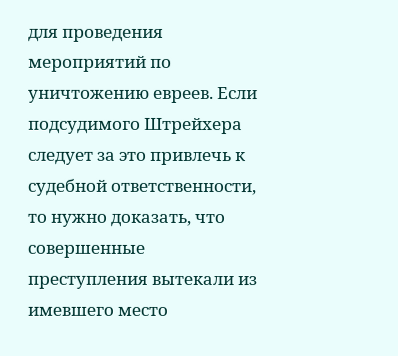для проведения мероприятий по уничтожению евреев. Если подсудимого Штрейхера следует за это привлечь к судебной ответственности, то нужно доказать, что совершенные преступления вытекали из имевшего место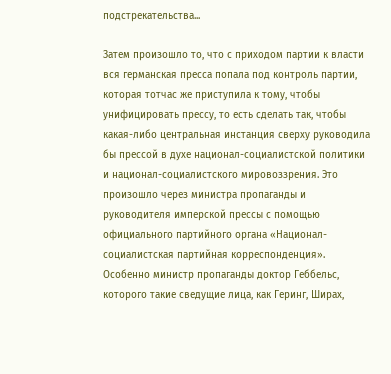подстрекательства...

Затем произошло то, что с приходом партии к власти вся германская пресса попала под контроль партии, которая тотчас же приступила к тому, чтобы унифицировать прессу, то есть сделать так, чтобы какая-либо центральная инстанция сверху руководила бы прессой в духе национал-социалистской политики и национал-социалистского мировоззрения. Это произошло через министра пропаганды и руководителя имперской прессы с помощью официального партийного органа «Национал-социалистская партийная корреспонденция». Особенно министр пропаганды доктор Геббельс, которого такие сведущие лица, как Геринг, Ширах,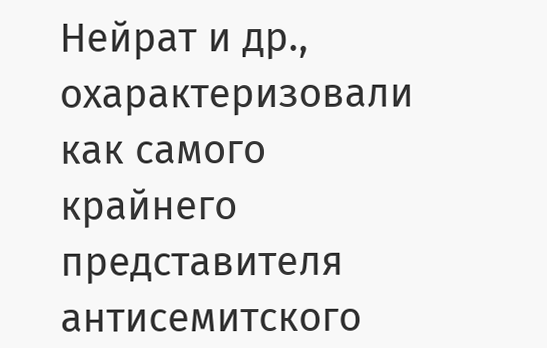Нейрат и др., охарактеризовали как самого крайнего представителя антисемитского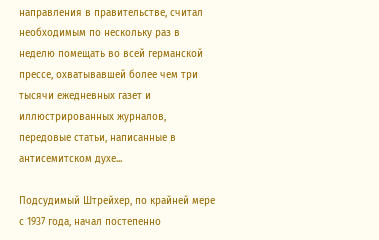направления в правительстве, считал необходимым по нескольку раз в неделю помещать во всей германской прессе, охватывавшей более чем три тысячи ежедневных газет и иллюстрированных журналов, передовые статьи, написанные в антисемитском духе...

Подсудимый Штрейхер, по крайней мере с 1937 года, начал постепенно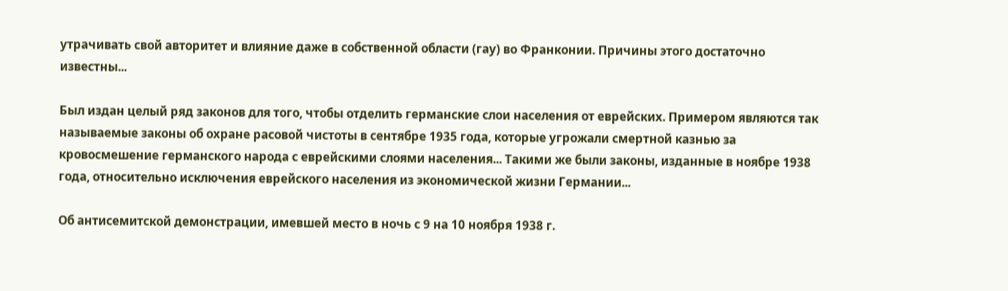утрачивать свой авторитет и влияние даже в собственной области (гау) во Франконии. Причины этого достаточно известны...

Был издан целый ряд законов для того, чтобы отделить германские слои населения от еврейских. Примером являются так называемые законы об охране расовой чистоты в сентябре 1935 года, которые угрожали смертной казнью за кровосмешение германского народа с еврейскими слоями населения... Такими же были законы, изданные в ноябре 1938 года, относительно исключения еврейского населения из экономической жизни Германии...

Об антисемитской демонстрации, имевшей место в ночь с 9 на 10 ноября 1938 г.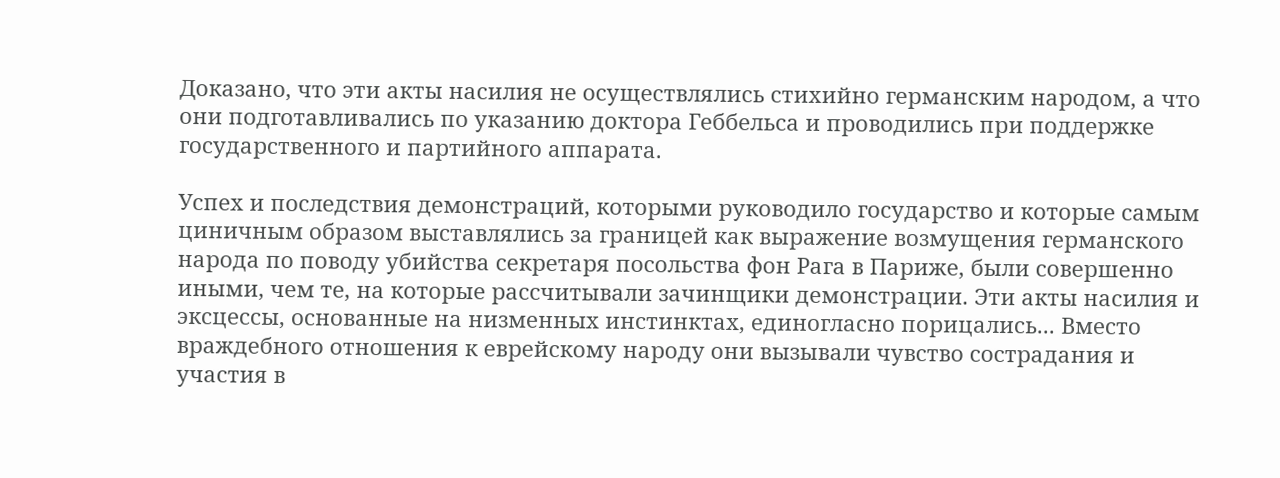Доказано, что эти акты насилия не осуществлялись стихийно германским народом, а что они подготавливались по указанию доктора Геббельса и проводились при поддержке государственного и партийного аппарата.

Успех и последствия демонстраций, которыми руководило государство и которые самым циничным образом выставлялись за границей как выражение возмущения германского народа по поводу убийства секретаря посольства фон Рага в Париже, были совершенно иными, чем те, на которые рассчитывали зачинщики демонстрации. Эти акты насилия и эксцессы, основанные на низменных инстинктах, единогласно порицались... Вместо враждебного отношения к еврейскому народу они вызывали чувство сострадания и участия в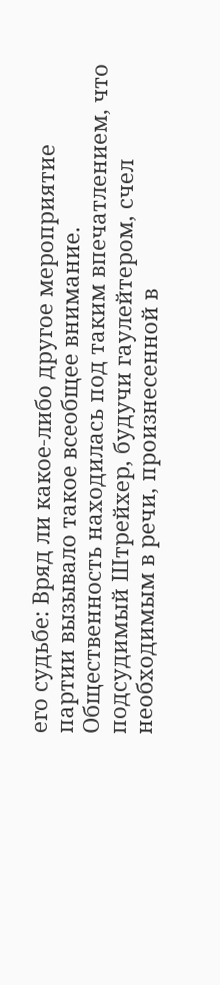его судьбе: Вряд ли какое-либо другое мероприятие партии вызывало такое всеобщее внимание. Общественность находилась под таким впечатлением, что подсудимый Штрейхер, будучи гаулейтером, счел необходимым в речи, произнесенной в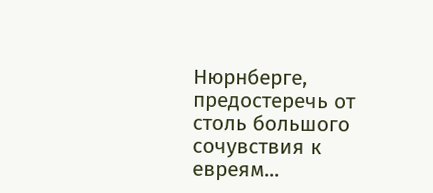Нюрнберге, предостеречь от столь большого сочувствия к евреям...